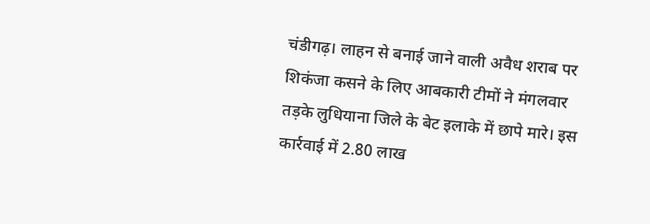चंडीगढ़। लाहन से बनाई जाने वाली अवैध शराब पर शिकंजा कसने के लिए आबकारी टीमों ने मंगलवार तड़के लुधियाना जिले के बेट इलाके में छापे मारे। इस कार्रवाई में 2.80 लाख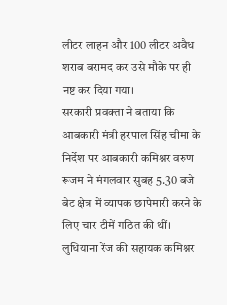लीटर लाहन और 100 लीटर अवैध शराब बरामद कर उसे मौके पर ही नष्ट कर दिया गया।
सरकारी प्रवक्ता ने बताया कि आबकारी मंत्री हरपाल सिंह चीमा के निर्देश पर आबकारी कमिश्नर वरुण रूजम ने मंगलवार सुबह 5.30 बजे बेट क्षेत्र में व्यापक छापेमारी करने के लिए चार टीमें गठित की थीं। लुधियाना रेंज की सहायक कमिश्नर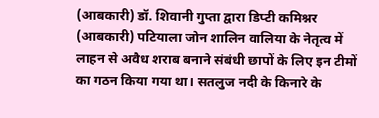(आबकारी) डॉ. शिवानी गुप्ता द्वारा डिप्टी कमिश्नर (आबकारी) पटियाला जोन शालिन वालिया के नेतृत्व में लाहन से अवैध शराब बनाने संबंधी छापों के लिए इन टीमों का गठन किया गया था। सतलुज नदी के किनारे के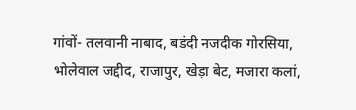गांवों- तलवानी नाबाद, बडंदी नजदीक गोरसिया, भोलेवाल जद्दीद, राजापुर, खेड़ा बेट, मजारा कलां,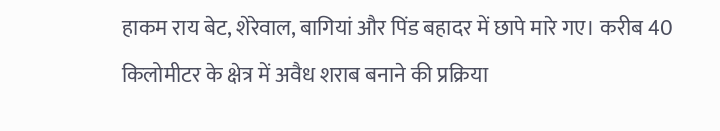हाकम राय बेट, शेरेवाल, बागियां और पिंड बहादर में छापे मारे गए। करीब 40 किलोमीटर के क्षेत्र में अवैध शराब बनाने की प्रक्रिया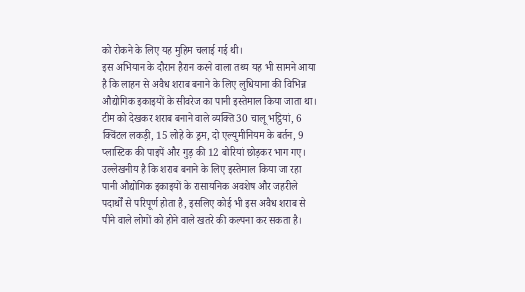को रोकने के लिए यह मुहिम चलाई गई थी।
इस अभियान के दौरान हैरान करने वाला तथ्य यह भी सामने आया है कि लाहन से अवैध शराब बनाने के लिए लुधियाना की विभिन्न औद्योगिक इकाइयों के सीवरेज का पानी इस्तेमाल किया जाता था। टीम को देखकर शराब बनाने वाले व्यक्ति 30 चालू भट्ठियां, 6 क्विंटल लकड़ी, 15 लोहे के ड्रम, दो एल्युमीनियम के बर्तन, 9 प्लास्टिक की पाइपें और गुड़ की 12 बोरियां छोड़कर भाग गए। उल्लेखनीय है कि शराब बनाने के लिए इस्तेमाल किया जा रहा पानी औद्योगिक इकाइयों के रासायनिक अवशेष और जहरीले पदार्थों से परिपूर्ण होता है, इसलिए कोई भी इस अवैध शराब से पीने वाले लोगों को होने वाले खतरे की कल्पना कर सकता है।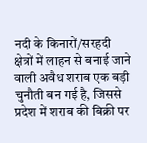नदी के किनारों/सरहदी क्षेत्रों में लाहन से बनाई जाने वाली अवैध शराब एक बड़ी चुनौती बन गई है, जिससे प्रदेश में शराब की बिक्री पर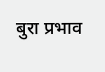बुरा प्रभाव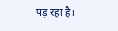पड़ रहा है।